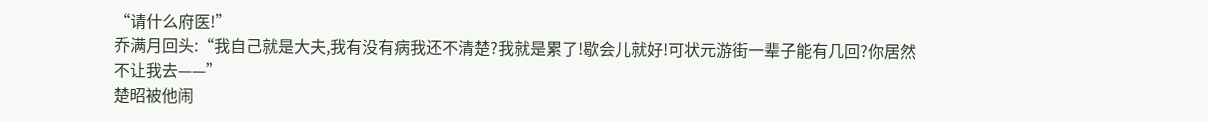“请什么府医!”
乔满月回头:“我自己就是大夫,我有没有病我还不清楚?我就是累了!歇会儿就好!可状元游街一辈子能有几回?你居然不让我去——”
楚昭被他闹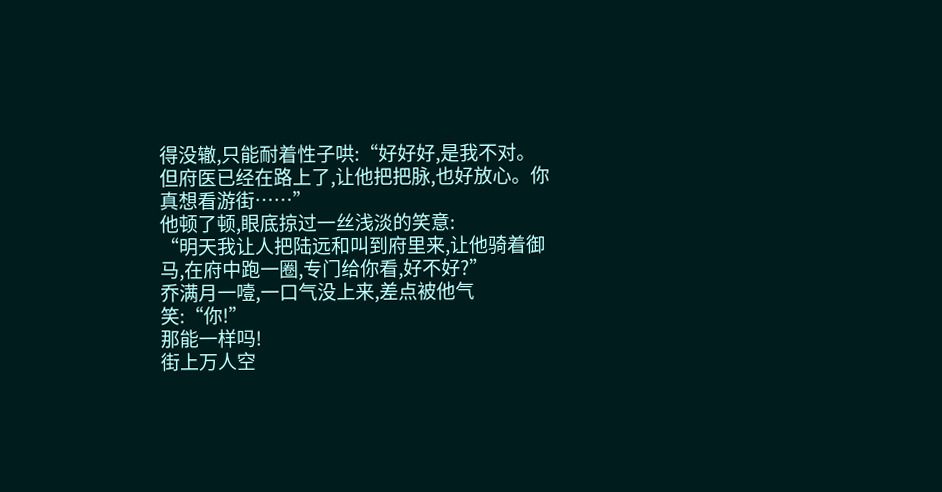得没辙,只能耐着性子哄:“好好好,是我不对。但府医已经在路上了,让他把把脉,也好放心。你真想看游街……”
他顿了顿,眼底掠过一丝浅淡的笑意:
“明天我让人把陆远和叫到府里来,让他骑着御马,在府中跑一圈,专门给你看,好不好?”
乔满月一噎,一口气没上来,差点被他气笑:“你!”
那能一样吗!
街上万人空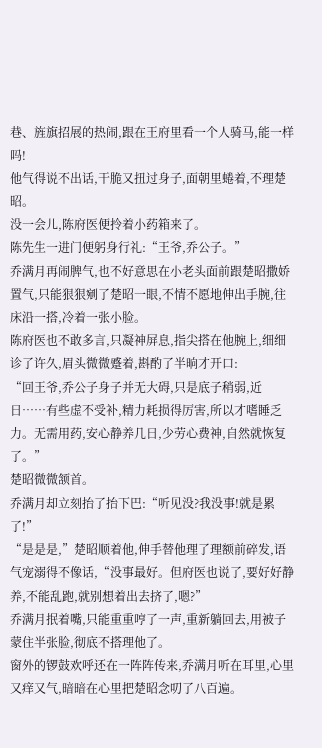巷、旌旗招展的热闹,跟在王府里看一个人骑马,能一样吗!
他气得说不出话,干脆又扭过身子,面朝里蜷着,不理楚昭。
没一会儿,陈府医便拎着小药箱来了。
陈先生一进门便躬身行礼:“王爷,乔公子。”
乔满月再闹脾气,也不好意思在小老头面前跟楚昭撒娇置气,只能狠狠剜了楚昭一眼,不情不愿地伸出手腕,往床沿一搭,冷着一张小脸。
陈府医也不敢多言,只凝神屏息,指尖搭在他腕上,细细诊了许久,眉头微微蹙着,斟酌了半晌才开口:
“回王爷,乔公子身子并无大碍,只是底子稍弱,近日……有些虚不受补,精力耗损得厉害,所以才嗜睡乏力。无需用药,安心静养几日,少劳心费神,自然就恢复了。”
楚昭微微颔首。
乔满月却立刻抬了抬下巴:“听见没?我没事!就是累了!”
“是是是,”楚昭顺着他,伸手替他理了理额前碎发,语气宠溺得不像话,“没事最好。但府医也说了,要好好静养,不能乱跑,就别想着出去挤了,嗯?”
乔满月抿着嘴,只能重重哼了一声,重新躺回去,用被子蒙住半张脸,彻底不搭理他了。
窗外的锣鼓欢呼还在一阵阵传来,乔满月听在耳里,心里又痒又气,暗暗在心里把楚昭念叨了八百遍。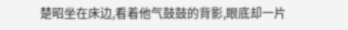楚昭坐在床边,看着他气鼓鼓的背影,眼底却一片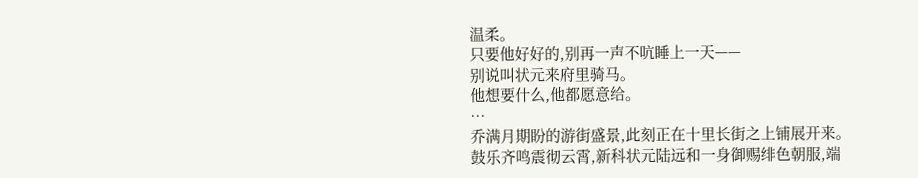温柔。
只要他好好的,别再一声不吭睡上一天——
别说叫状元来府里骑马。
他想要什么,他都愿意给。
…
乔满月期盼的游街盛景,此刻正在十里长街之上铺展开来。
鼓乐齐鸣震彻云霄,新科状元陆远和一身御赐绯色朝服,端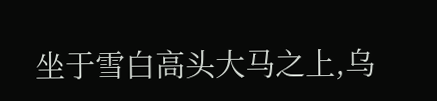坐于雪白高头大马之上,乌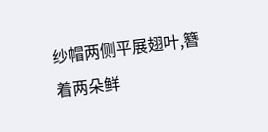纱帽两侧平展翅叶,簪着两朵鲜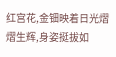红宫花,金钿映着日光熠熠生辉,身姿挺拔如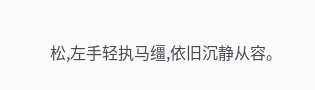松,左手轻执马缰,依旧沉静从容。